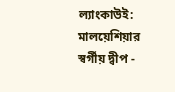ল্যাংকাউই: মালয়েশিয়ার স্বর্গীয় দ্বীপ -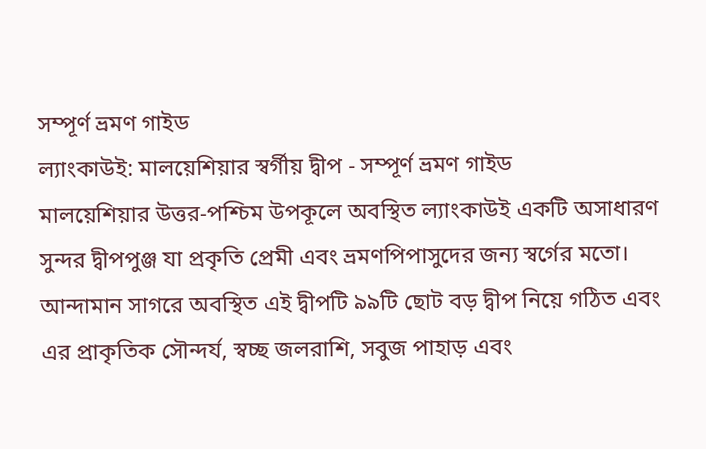সম্পূর্ণ ভ্রমণ গাইড
ল্যাংকাউই: মালয়েশিয়ার স্বর্গীয় দ্বীপ - সম্পূর্ণ ভ্রমণ গাইড
মালয়েশিয়ার উত্তর-পশ্চিম উপকূলে অবস্থিত ল্যাংকাউই একটি অসাধারণ সুন্দর দ্বীপপুঞ্জ যা প্রকৃতি প্রেমী এবং ভ্রমণপিপাসুদের জন্য স্বর্গের মতো। আন্দামান সাগরে অবস্থিত এই দ্বীপটি ৯৯টি ছোট বড় দ্বীপ নিয়ে গঠিত এবং এর প্রাকৃতিক সৌন্দর্য, স্বচ্ছ জলরাশি, সবুজ পাহাড় এবং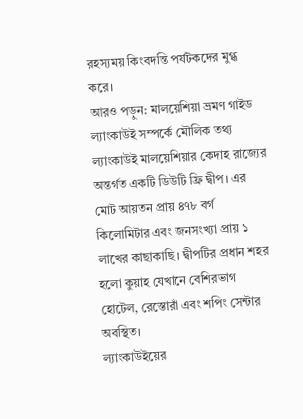রহস্যময় কিংবদন্তি পর্যটকদের মুগ্ধ করে।
আরও পড়ুন: মালয়েশিয়া ভ্রমণ গাইড
ল্যাংকাউই সম্পর্কে মৌলিক তথ্য
ল্যাংকাউই মালয়েশিয়ার কেদাহ রাজ্যের অন্তর্গত একটি ডিউটি ফ্রি দ্বীপ। এর মোট আয়তন প্রায় ৪৭৮ বর্গ কিলোমিটার এবং জনসংখ্যা প্রায় ১ লাখের কাছাকাছি। দ্বীপটির প্রধান শহর হলো কুয়াহ যেখানে বেশিরভাগ হোটেল, রেস্তোরাঁ এবং শপিং সেন্টার অবস্থিত।
ল্যাংকাউইয়ের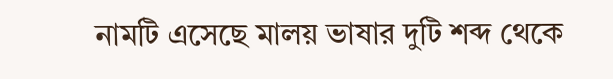নামটি এসেছে মালয় ভাষার দুটি শব্দ থেকে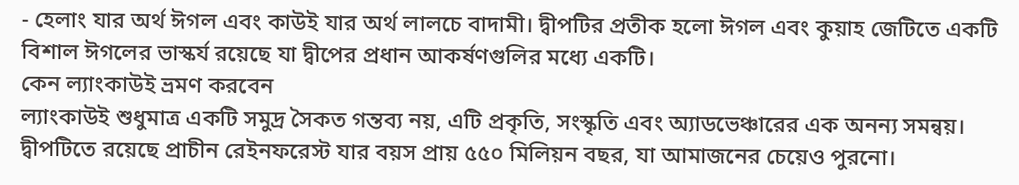- হেলাং যার অর্থ ঈগল এবং কাউই যার অর্থ লালচে বাদামী। দ্বীপটির প্রতীক হলো ঈগল এবং কুয়াহ জেটিতে একটি বিশাল ঈগলের ভাস্কর্য রয়েছে যা দ্বীপের প্রধান আকর্ষণগুলির মধ্যে একটি।
কেন ল্যাংকাউই ভ্রমণ করবেন
ল্যাংকাউই শুধুমাত্র একটি সমুদ্র সৈকত গন্তব্য নয়, এটি প্রকৃতি, সংস্কৃতি এবং অ্যাডভেঞ্চারের এক অনন্য সমন্বয়। দ্বীপটিতে রয়েছে প্রাচীন রেইনফরেস্ট যার বয়স প্রায় ৫৫০ মিলিয়ন বছর, যা আমাজনের চেয়েও পুরনো।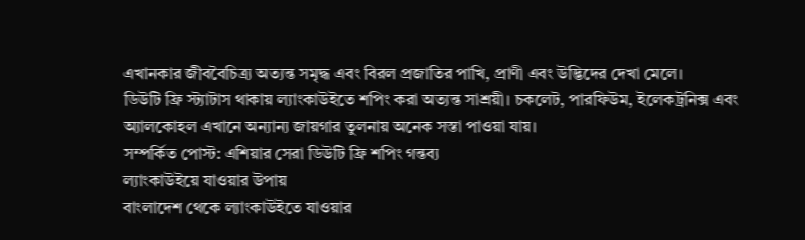এখানকার জীববৈচিত্র্য অত্যন্ত সমৃদ্ধ এবং বিরল প্রজাতির পাখি, প্রাণী এবং উদ্ভিদের দেখা মেলে।
ডিউটি ফ্রি স্ট্যাটাস থাকায় ল্যাংকাউইতে শপিং করা অত্যন্ত সাশ্রয়ী। চকলেট, পারফিউম, ইলেকট্রনিক্স এবং অ্যালকোহল এখানে অন্যান্য জায়গার তুলনায় অনেক সস্তা পাওয়া যায়।
সম্পর্কিত পোস্ট: এশিয়ার সেরা ডিউটি ফ্রি শপিং গন্তব্য
ল্যাংকাউইয়ে যাওয়ার উপায়
বাংলাদেশ থেকে ল্যাংকাউইতে যাওয়ার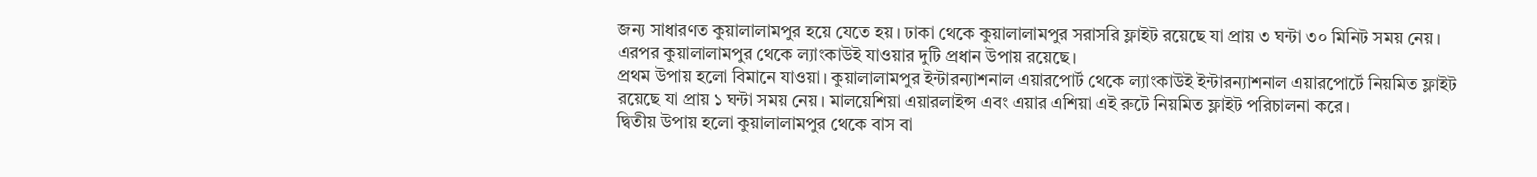জন্য সাধারণত কুয়ালালামপুর হয়ে যেতে হয়। ঢাকা থেকে কুয়ালালামপুর সরাসরি ফ্লাইট রয়েছে যা প্রায় ৩ ঘন্টা ৩০ মিনিট সময় নেয়। এরপর কুয়ালালামপুর থেকে ল্যাংকাউই যাওয়ার দুটি প্রধান উপায় রয়েছে।
প্রথম উপায় হলো বিমানে যাওয়া। কুয়ালালামপুর ইন্টারন্যাশনাল এয়ারপোর্ট থেকে ল্যাংকাউই ইন্টারন্যাশনাল এয়ারপোর্টে নিয়মিত ফ্লাইট রয়েছে যা প্রায় ১ ঘন্টা সময় নেয়। মালয়েশিয়া এয়ারলাইন্স এবং এয়ার এশিয়া এই রুটে নিয়মিত ফ্লাইট পরিচালনা করে।
দ্বিতীয় উপায় হলো কুয়ালালামপুর থেকে বাস বা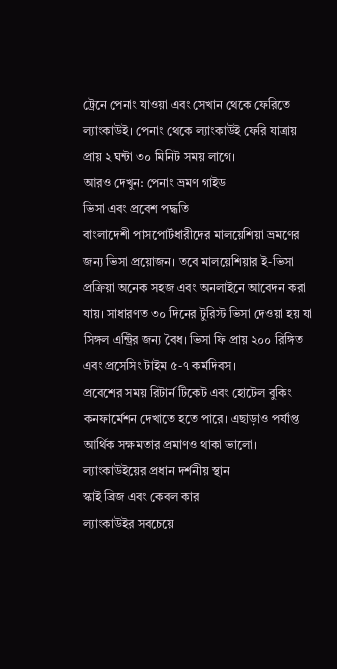ট্রেনে পেনাং যাওয়া এবং সেখান থেকে ফেরিতে ল্যাংকাউই। পেনাং থেকে ল্যাংকাউই ফেরি যাত্রায় প্রায় ২ ঘন্টা ৩০ মিনিট সময় লাগে।
আরও দেখুন: পেনাং ভ্রমণ গাইড
ভিসা এবং প্রবেশ পদ্ধতি
বাংলাদেশী পাসপোর্টধারীদের মালয়েশিয়া ভ্রমণের জন্য ভিসা প্রয়োজন। তবে মালয়েশিয়ার ই-ভিসা প্রক্রিয়া অনেক সহজ এবং অনলাইনে আবেদন করা যায়। সাধারণত ৩০ দিনের টুরিস্ট ভিসা দেওয়া হয় যা সিঙ্গল এন্ট্রির জন্য বৈধ। ভিসা ফি প্রায় ২০০ রিঙ্গিত এবং প্রসেসিং টাইম ৫-৭ কর্মদিবস।
প্রবেশের সময় রিটার্ন টিকেট এবং হোটেল বুকিং কনফার্মেশন দেখাতে হতে পারে। এছাড়াও পর্যাপ্ত আর্থিক সক্ষমতার প্রমাণও থাকা ভালো।
ল্যাংকাউইয়ের প্রধান দর্শনীয় স্থান
স্কাই ব্রিজ এবং কেবল কার
ল্যাংকাউইর সবচেয়ে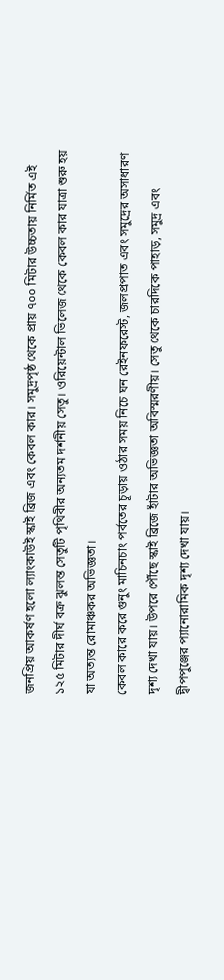জনপ্রিয় আকর্ষণ হলো ল্যাংকাউই স্কাই ব্রিজ এবং কেবল কার। সমুদ্রপৃষ্ঠ থেকে প্রায় ৭০০ মিটার উচ্চতায় নির্মিত এই ১২৫ মিটার দীর্ঘ বক্র ঝুলন্ত সেতুটি পৃথিবীর অন্যতম দর্শনীয় সেতু। ওরিয়েন্টাল ভিলেজ থেকে কেবল কার যাত্রা শুরু হয় যা অত্যন্ত রোমাঞ্চকর অভিজ্ঞতা।
কেবল কারে করে গুনুং মাচিনচাং পর্বতের চূড়ায় ওঠার সময় নিচে ঘন রেইনফরেস্ট, জলপ্রপাত এবং সমুদ্রের অসাধারণ দৃশ্য দেখা যায়। উপরে পৌঁছে স্কাই ব্রিজে হাঁটার অভিজ্ঞতা অবিস্মরণীয়। সেতু থেকে চারদিকে পাহাড়, সমুদ্র এবং দ্বীপপুঞ্জের প্যানোরামিক দৃশ্য দেখা যায়।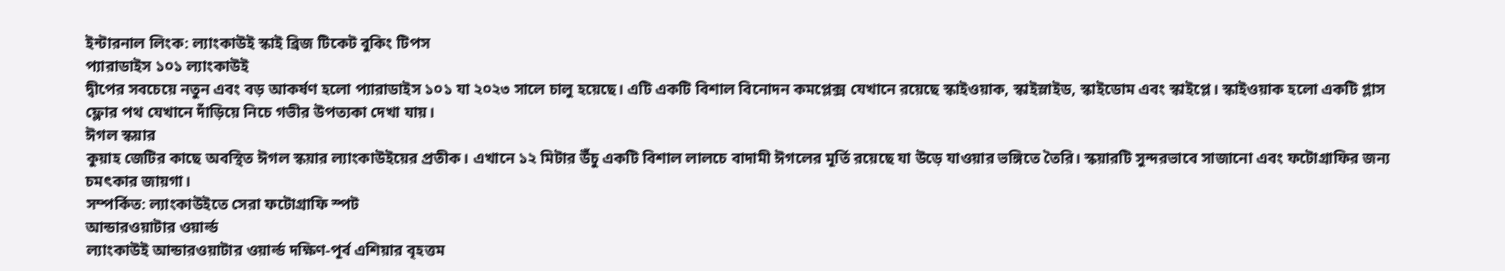ইন্টারনাল লিংক: ল্যাংকাউই স্কাই ব্রিজ টিকেট বুকিং টিপস
প্যারাডাইস ১০১ ল্যাংকাউই
দ্বীপের সবচেয়ে নতুন এবং বড় আকর্ষণ হলো প্যারাডাইস ১০১ যা ২০২৩ সালে চালু হয়েছে। এটি একটি বিশাল বিনোদন কমপ্লেক্স যেখানে রয়েছে স্কাইওয়াক, স্কাইস্লাইড, স্কাইডোম এবং স্কাইপ্লে। স্কাইওয়াক হলো একটি গ্লাস ফ্লোর পথ যেখানে দাঁড়িয়ে নিচে গভীর উপত্যকা দেখা যায়।
ঈগল স্কয়ার
কুয়াহ জেটির কাছে অবস্থিত ঈগল স্কয়ার ল্যাংকাউইয়ের প্রতীক। এখানে ১২ মিটার উঁচু একটি বিশাল লালচে বাদামী ঈগলের মূর্তি রয়েছে যা উড়ে যাওয়ার ভঙ্গিতে তৈরি। স্কয়ারটি সুন্দরভাবে সাজানো এবং ফটোগ্রাফির জন্য চমৎকার জায়গা।
সম্পর্কিত: ল্যাংকাউইতে সেরা ফটোগ্রাফি স্পট
আন্ডারওয়াটার ওয়ার্ল্ড
ল্যাংকাউই আন্ডারওয়াটার ওয়ার্ল্ড দক্ষিণ-পূর্ব এশিয়ার বৃহত্তম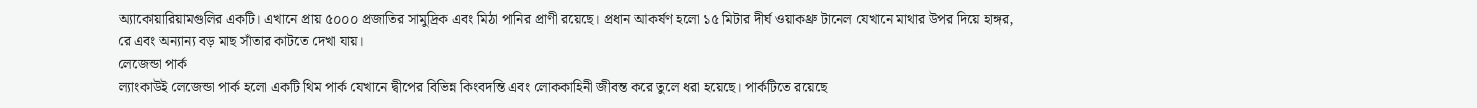অ্যাকোয়ারিয়ামগুলির একটি। এখানে প্রায় ৫০০০ প্রজাতির সামুদ্রিক এবং মিঠা পানির প্রাণী রয়েছে। প্রধান আকর্ষণ হলো ১৫ মিটার দীর্ঘ ওয়াকথ্রু টানেল যেখানে মাথার উপর দিয়ে হাঙ্গর, রে এবং অন্যান্য বড় মাছ সাঁতার কাটতে দেখা যায়।
লেজেন্ডা পার্ক
ল্যাংকাউই লেজেন্ডা পার্ক হলো একটি থিম পার্ক যেখানে দ্বীপের বিভিন্ন কিংবদন্তি এবং লোককাহিনী জীবন্ত করে তুলে ধরা হয়েছে। পার্কটিতে রয়েছে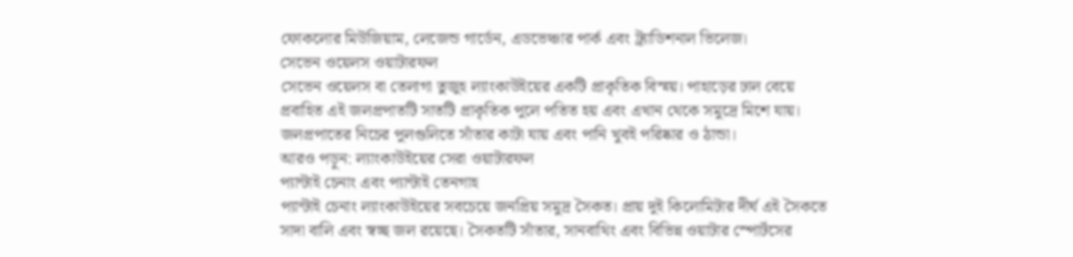ফোকলোর মিউজিয়াম, লেজেন্ড গার্ডেন, এডভেঞ্চার পার্ক এবং ট্র্যাডিশনাল ভিলেজ।
সেভেন ওয়েলস ওয়াটারফল
সেভেন ওয়েলস বা তেলাগা তুজুহ ল্যাংকাউইয়ের একটি প্রাকৃতিক বিস্ময়। পাহাড়ের ঢাল বেয়ে প্রবাহিত এই জলপ্রপাতটি সাতটি প্রাকৃতিক পুলে পতিত হয় এবং এখান থেকে সমুদ্রে মিশে যায়। জলপ্রপাতের নিচের পুলগুলিতে সাঁতার কাটা যায় এবং পানি খুবই পরিষ্কার ও ঠান্ডা।
আরও পড়ুন: ল্যাংকাউইয়ের সেরা ওয়াটারফল
প্যান্টাই চেনাং এবং প্যান্টাই তেনগাহ
প্যান্টাই চেনাং ল্যাংকাউইয়ের সবচেয়ে জনপ্রিয় সমুদ্র সৈকত। প্রায় দুই কিলোমিটার দীর্ঘ এই সৈকতে সাদা বালি এবং স্বচ্ছ জল রয়েছে। সৈকতটি সাঁতার, সানবাথিং এবং বিভিন্ন ওয়াটার স্পোর্টসের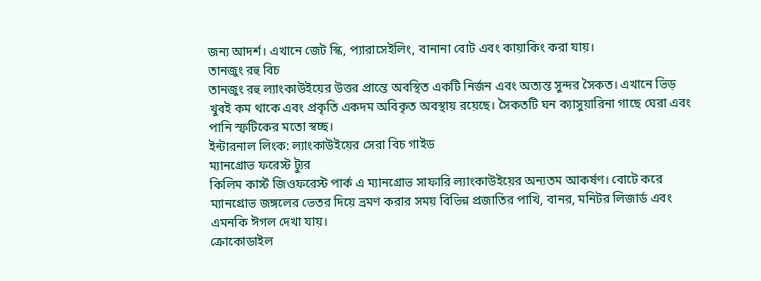জন্য আদর্শ। এখানে জেট স্কি, প্যারাসেইলিং, বানানা বোট এবং কায়াকিং করা যায়।
তানজুং রহু বিচ
তানজুং রহু ল্যাংকাউইয়ের উত্তর প্রান্তে অবস্থিত একটি নির্জন এবং অত্যন্ত সুন্দর সৈকত। এখানে ভিড় খুবই কম থাকে এবং প্রকৃতি একদম অবিকৃত অবস্থায় রয়েছে। সৈকতটি ঘন ক্যাসুয়ারিনা গাছে ঘেরা এবং পানি স্ফটিকের মতো স্বচ্ছ।
ইন্টারনাল লিংক: ল্যাংকাউইয়ের সেরা বিচ গাইড
ম্যানগ্রোভ ফরেস্ট ট্যুর
কিলিম কার্স্ট জিওফরেস্ট পার্ক এ ম্যানগ্রোভ সাফারি ল্যাংকাউইয়ের অন্যতম আকর্ষণ। বোটে করে ম্যানগ্রোভ জঙ্গলের ভেতর দিয়ে ভ্রমণ করার সময় বিভিন্ন প্রজাতির পাখি, বানর, মনিটর লিজার্ড এবং এমনকি ঈগল দেখা যায়।
ক্রোকোডাইল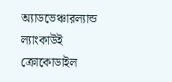অ্যাডভেঞ্চারল্যান্ড
ল্যাংকাউই ক্রোকোডাইল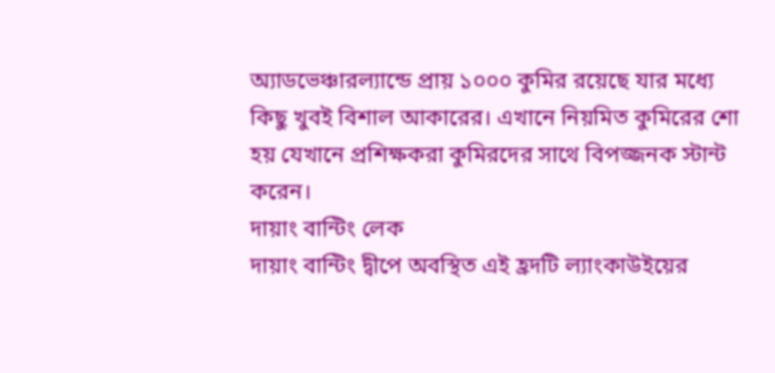অ্যাডভেঞ্চারল্যান্ডে প্রায় ১০০০ কুমির রয়েছে যার মধ্যে কিছু খুবই বিশাল আকারের। এখানে নিয়মিত কুমিরের শো হয় যেখানে প্রশিক্ষকরা কুমিরদের সাথে বিপজ্জনক স্টান্ট করেন।
দায়াং বান্টিং লেক
দায়াং বান্টিং দ্বীপে অবস্থিত এই হ্রদটি ল্যাংকাউইয়ের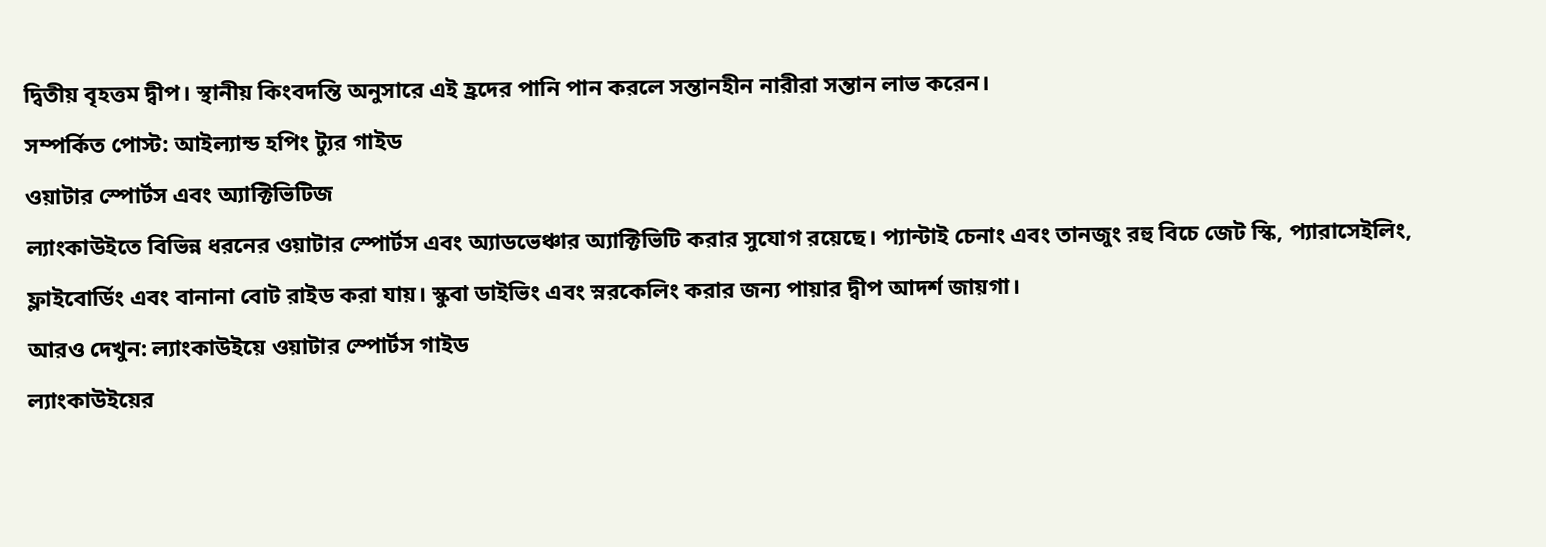দ্বিতীয় বৃহত্তম দ্বীপ। স্থানীয় কিংবদন্তি অনুসারে এই হ্রদের পানি পান করলে সন্তানহীন নারীরা সন্তান লাভ করেন।
সম্পর্কিত পোস্ট: আইল্যান্ড হপিং ট্যুর গাইড
ওয়াটার স্পোর্টস এবং অ্যাক্টিভিটিজ
ল্যাংকাউইতে বিভিন্ন ধরনের ওয়াটার স্পোর্টস এবং অ্যাডভেঞ্চার অ্যাক্টিভিটি করার সুযোগ রয়েছে। প্যান্টাই চেনাং এবং তানজুং রহু বিচে জেট স্কি, প্যারাসেইলিং, ফ্লাইবোর্ডিং এবং বানানা বোট রাইড করা যায়। স্কুবা ডাইভিং এবং স্নরকেলিং করার জন্য পায়ার দ্বীপ আদর্শ জায়গা।
আরও দেখুন: ল্যাংকাউইয়ে ওয়াটার স্পোর্টস গাইড
ল্যাংকাউইয়ের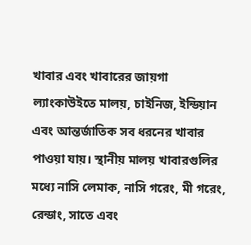খাবার এবং খাবারের জায়গা
ল্যাংকাউইতে মালয়, চাইনিজ, ইন্ডিয়ান এবং আন্তর্জাতিক সব ধরনের খাবার পাওয়া যায়। স্থানীয় মালয় খাবারগুলির মধ্যে নাসি লেমাক, নাসি গরেং, মী গরেং, রেন্ডাং, সাতে এবং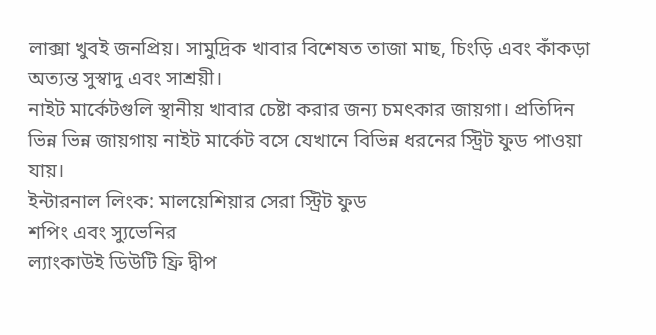লাক্সা খুবই জনপ্রিয়। সামুদ্রিক খাবার বিশেষত তাজা মাছ, চিংড়ি এবং কাঁকড়া অত্যন্ত সুস্বাদু এবং সাশ্রয়ী।
নাইট মার্কেটগুলি স্থানীয় খাবার চেষ্টা করার জন্য চমৎকার জায়গা। প্রতিদিন ভিন্ন ভিন্ন জায়গায় নাইট মার্কেট বসে যেখানে বিভিন্ন ধরনের স্ট্রিট ফুড পাওয়া যায়।
ইন্টারনাল লিংক: মালয়েশিয়ার সেরা স্ট্রিট ফুড
শপিং এবং স্যুভেনির
ল্যাংকাউই ডিউটি ফ্রি দ্বীপ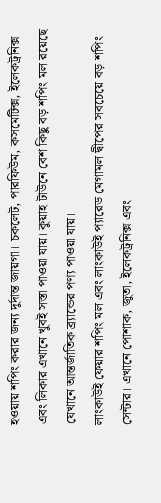হওয়ায় শপিং করার জন্য দুর্দান্ত জায়গা। চকলেট, পারফিউম, কসমেটিক্স, ইলেকট্রনিক্স এবং লিকার এখানে খুবই সস্তা পাওয়া যায়। কুয়াহ টাউনে বেশ কিছু বড় শপিং মল রয়েছে যেখানে আন্তর্জাতিক ব্র্যান্ডের পণ্য পাওয়া যায়।
লাংকাউই ফেয়ার শপিং মল এবং লাংকাউই প্যারেড মেগামল দ্বীপের সবচেয়ে বড় শপিং সেন্টার। এখানে পোশাক, জুতা, ইলেকট্রনিক্স এবং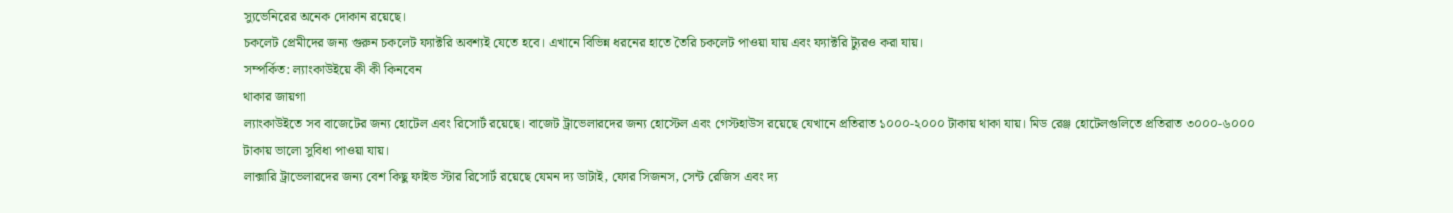স্যুভেনিরের অনেক দোকান রয়েছে।
চকলেট প্রেমীদের জন্য গুরুন চকলেট ফ্যাক্টরি অবশ্যই যেতে হবে। এখানে বিভিন্ন ধরনের হাতে তৈরি চকলেট পাওয়া যায় এবং ফ্যাক্টরি ট্যুরও করা যায়।
সম্পর্কিত: ল্যাংকাউইয়ে কী কী কিনবেন
থাকার জায়গা
ল্যাংকাউইতে সব বাজেটের জন্য হোটেল এবং রিসোর্ট রয়েছে। বাজেট ট্রাভেলারদের জন্য হোস্টেল এবং গেস্টহাউস রয়েছে যেখানে প্রতিরাত ১০০০-২০০০ টাকায় থাকা যায়। মিড রেঞ্জ হোটেলগুলিতে প্রতিরাত ৩০০০-৬০০০ টাকায় ভালো সুবিধা পাওয়া যায়।
লাক্সারি ট্রাভেলারদের জন্য বেশ কিছু ফাইভ স্টার রিসোর্ট রয়েছে যেমন দ্য ডাটাই, ফোর সিজনস, সেন্ট রেজিস এবং দ্য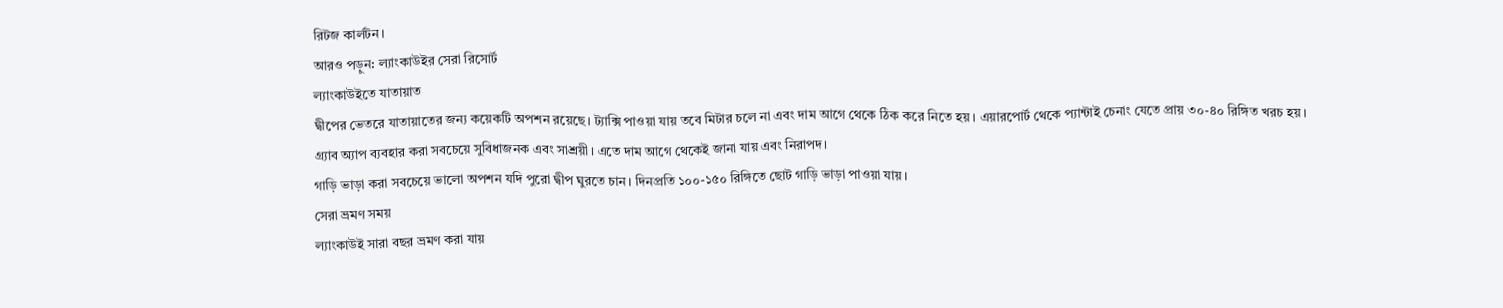রিটজ কার্লটন।
আরও পড়ুন: ল্যাংকাউইর সেরা রিসোর্ট
ল্যাংকাউইতে যাতায়াত
দ্বীপের ভেতরে যাতায়াতের জন্য কয়েকটি অপশন রয়েছে। ট্যাক্সি পাওয়া যায় তবে মিটার চলে না এবং দাম আগে থেকে ঠিক করে নিতে হয়। এয়ারপোর্ট থেকে প্যান্টাই চেনাং যেতে প্রায় ৩০-৪০ রিঙ্গিত খরচ হয়।
গ্র্যাব অ্যাপ ব্যবহার করা সবচেয়ে সুবিধাজনক এবং সাশ্রয়ী। এতে দাম আগে থেকেই জানা যায় এবং নিরাপদ।
গাড়ি ভাড়া করা সবচেয়ে ভালো অপশন যদি পুরো দ্বীপ ঘুরতে চান। দিনপ্রতি ১০০-১৫০ রিঙ্গিতে ছোট গাড়ি ভাড়া পাওয়া যায়।
সেরা ভ্রমণ সময়
ল্যাংকাউই সারা বছর ভ্রমণ করা যায়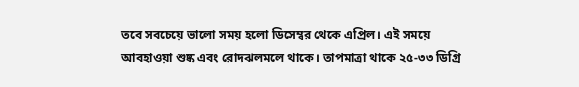তবে সবচেয়ে ভালো সময় হলো ডিসেম্বর থেকে এপ্রিল। এই সময়ে আবহাওয়া শুষ্ক এবং রোদঝলমলে থাকে। তাপমাত্রা থাকে ২৫-৩৩ ডিগ্রি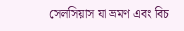সেলসিয়াস যা ভ্রমণ এবং বিচ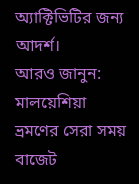অ্যাক্টিভিটির জন্য আদর্শ।
আরও জানুন: মালয়েশিয়া ভ্রমণের সেরা সময়
বাজেট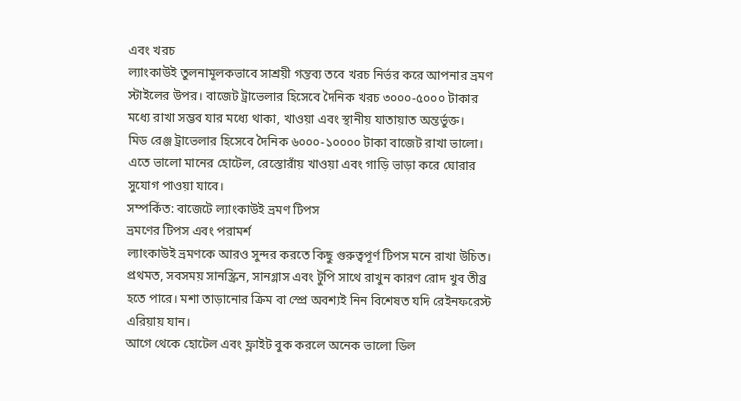এবং খরচ
ল্যাংকাউই তুলনামূলকভাবে সাশ্রয়ী গন্তব্য তবে খরচ নির্ভর করে আপনার ভ্রমণ স্টাইলের উপর। বাজেট ট্রাভেলার হিসেবে দৈনিক খরচ ৩০০০-৫০০০ টাকার মধ্যে রাখা সম্ভব যার মধ্যে থাকা, খাওয়া এবং স্থানীয় যাতায়াত অন্তর্ভুক্ত।
মিড রেঞ্জ ট্রাভেলার হিসেবে দৈনিক ৬০০০-১০০০০ টাকা বাজেট রাখা ভালো। এতে ভালো মানের হোটেল, রেস্তোরাঁয় খাওয়া এবং গাড়ি ভাড়া করে ঘোরার সুযোগ পাওয়া যাবে।
সম্পর্কিত: বাজেটে ল্যাংকাউই ভ্রমণ টিপস
ভ্রমণের টিপস এবং পরামর্শ
ল্যাংকাউই ভ্রমণকে আরও সুন্দর করতে কিছু গুরুত্বপূর্ণ টিপস মনে রাখা উচিত। প্রথমত, সবসময় সানস্ক্রিন, সানগ্লাস এবং টুপি সাথে রাখুন কারণ রোদ খুব তীব্র হতে পারে। মশা তাড়ানোর ক্রিম বা স্প্রে অবশ্যই নিন বিশেষত যদি রেইনফরেস্ট এরিয়ায় যান।
আগে থেকে হোটেল এবং ফ্লাইট বুক করলে অনেক ভালো ডিল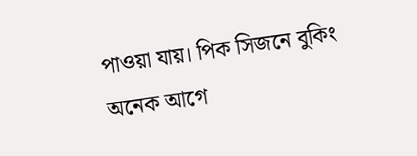পাওয়া যায়। পিক সিজনে বুকিং অনেক আগে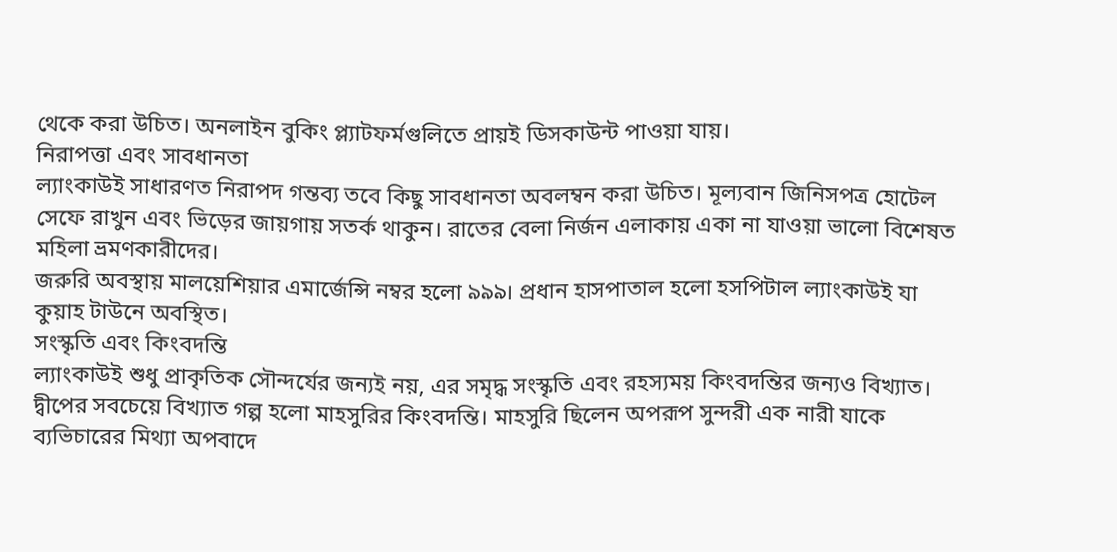থেকে করা উচিত। অনলাইন বুকিং প্ল্যাটফর্মগুলিতে প্রায়ই ডিসকাউন্ট পাওয়া যায়।
নিরাপত্তা এবং সাবধানতা
ল্যাংকাউই সাধারণত নিরাপদ গন্তব্য তবে কিছু সাবধানতা অবলম্বন করা উচিত। মূল্যবান জিনিসপত্র হোটেল সেফে রাখুন এবং ভিড়ের জায়গায় সতর্ক থাকুন। রাতের বেলা নির্জন এলাকায় একা না যাওয়া ভালো বিশেষত মহিলা ভ্রমণকারীদের।
জরুরি অবস্থায় মালয়েশিয়ার এমার্জেন্সি নম্বর হলো ৯৯৯। প্রধান হাসপাতাল হলো হসপিটাল ল্যাংকাউই যা কুয়াহ টাউনে অবস্থিত।
সংস্কৃতি এবং কিংবদন্তি
ল্যাংকাউই শুধু প্রাকৃতিক সৌন্দর্যের জন্যই নয়, এর সমৃদ্ধ সংস্কৃতি এবং রহস্যময় কিংবদন্তির জন্যও বিখ্যাত। দ্বীপের সবচেয়ে বিখ্যাত গল্প হলো মাহসুরির কিংবদন্তি। মাহসুরি ছিলেন অপরূপ সুন্দরী এক নারী যাকে ব্যভিচারের মিথ্যা অপবাদে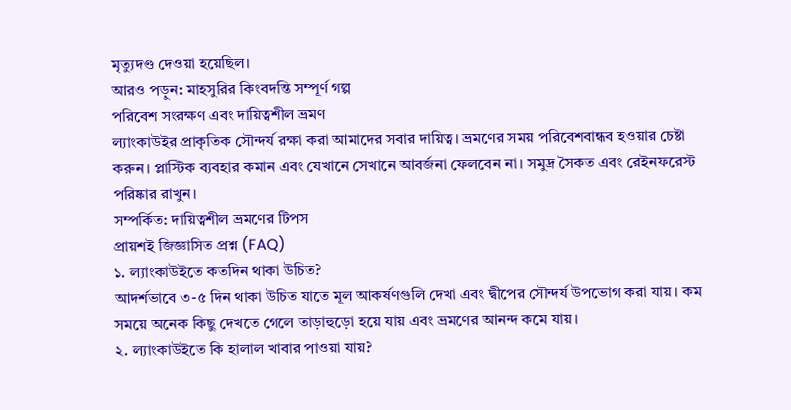মৃত্যুদণ্ড দেওয়া হয়েছিল।
আরও পড়ুন: মাহসুরির কিংবদন্তি সম্পূর্ণ গল্প
পরিবেশ সংরক্ষণ এবং দায়িত্বশীল ভ্রমণ
ল্যাংকাউইর প্রাকৃতিক সৌন্দর্য রক্ষা করা আমাদের সবার দায়িত্ব। ভ্রমণের সময় পরিবেশবান্ধব হওয়ার চেষ্টা করুন। প্লাস্টিক ব্যবহার কমান এবং যেখানে সেখানে আবর্জনা ফেলবেন না। সমুদ্র সৈকত এবং রেইনফরেস্ট পরিষ্কার রাখুন।
সম্পর্কিত: দায়িত্বশীল ভ্রমণের টিপস
প্রায়শই জিজ্ঞাসিত প্রশ্ন (FAQ)
১. ল্যাংকাউইতে কতদিন থাকা উচিত?
আদর্শভাবে ৩-৫ দিন থাকা উচিত যাতে মূল আকর্ষণগুলি দেখা এবং দ্বীপের সৌন্দর্য উপভোগ করা যায়। কম সময়ে অনেক কিছু দেখতে গেলে তাড়াহুড়ো হয়ে যায় এবং ভ্রমণের আনন্দ কমে যায়।
২. ল্যাংকাউইতে কি হালাল খাবার পাওয়া যায়?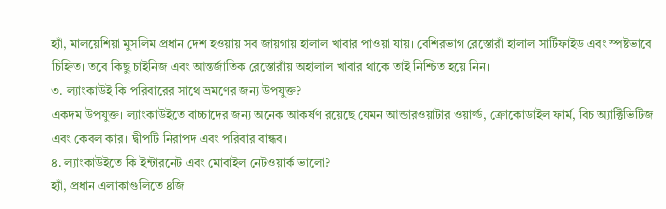হ্যাঁ, মালয়েশিয়া মুসলিম প্রধান দেশ হওয়ায় সব জায়গায় হালাল খাবার পাওয়া যায়। বেশিরভাগ রেস্তোরাঁ হালাল সার্টিফাইড এবং স্পষ্টভাবে চিহ্নিত। তবে কিছু চাইনিজ এবং আন্তর্জাতিক রেস্তোরাঁয় অহালাল খাবার থাকে তাই নিশ্চিত হয়ে নিন।
৩. ল্যাংকাউই কি পরিবারের সাথে ভ্রমণের জন্য উপযুক্ত?
একদম উপযুক্ত। ল্যাংকাউইতে বাচ্চাদের জন্য অনেক আকর্ষণ রয়েছে যেমন আন্ডারওয়াটার ওয়ার্ল্ড, ক্রোকোডাইল ফার্ম, বিচ অ্যাক্টিভিটিজ এবং কেবল কার। দ্বীপটি নিরাপদ এবং পরিবার বান্ধব।
৪. ল্যাংকাউইতে কি ইন্টারনেট এবং মোবাইল নেটওয়ার্ক ভালো?
হ্যাঁ, প্রধান এলাকাগুলিতে ৪জি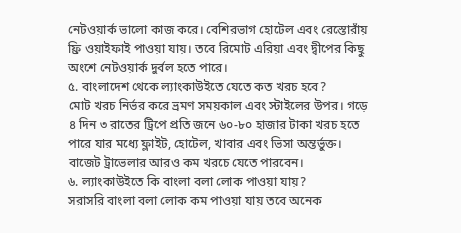নেটওয়ার্ক ভালো কাজ করে। বেশিরভাগ হোটেল এবং রেস্তোরাঁয় ফ্রি ওয়াইফাই পাওয়া যায়। তবে রিমোট এরিয়া এবং দ্বীপের কিছু অংশে নেটওয়ার্ক দুর্বল হতে পারে।
৫. বাংলাদেশ থেকে ল্যাংকাউইতে যেতে কত খরচ হবে?
মোট খরচ নির্ভর করে ভ্রমণ সময়কাল এবং স্টাইলের উপর। গড়ে ৪ দিন ৩ রাতের ট্রিপে প্রতি জনে ৬০-৮০ হাজার টাকা খরচ হতে পারে যার মধ্যে ফ্লাইট, হোটেল, খাবার এবং ভিসা অন্তর্ভুক্ত। বাজেট ট্রাভেলার আরও কম খরচে যেতে পারবেন।
৬. ল্যাংকাউইতে কি বাংলা বলা লোক পাওয়া যায়?
সরাসরি বাংলা বলা লোক কম পাওয়া যায় তবে অনেক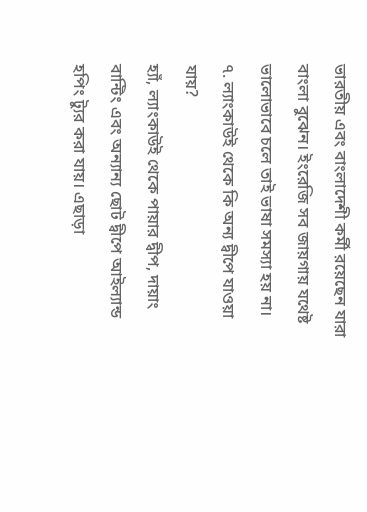ভারতীয় এবং বাংলাদেশী কর্মী রয়েছেন যারা বাংলা বুঝেন। ইংরেজি সব জায়গায় যথেষ্ট ভালোভাবে চলে তাই ভাষা সমস্যা হয় না।
৭. ল্যাংকাউই থেকে কি অন্য দ্বীপে যাওয়া যায়?
হ্যাঁ, ল্যাংকাউই থেকে পায়ার দ্বীপ, দায়াং বান্টিং এবং অন্যান্য ছোট দ্বীপে আইল্যান্ড হপিং ট্যুর করা যায়। এছাড়া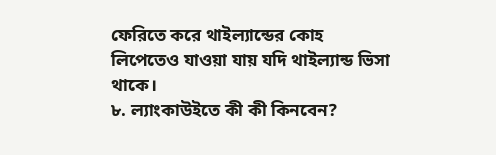ফেরিতে করে থাইল্যান্ডের কোহ লিপেতেও যাওয়া যায় যদি থাইল্যান্ড ভিসা থাকে।
৮. ল্যাংকাউইতে কী কী কিনবেন?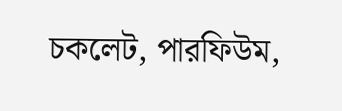চকলেট, পারফিউম,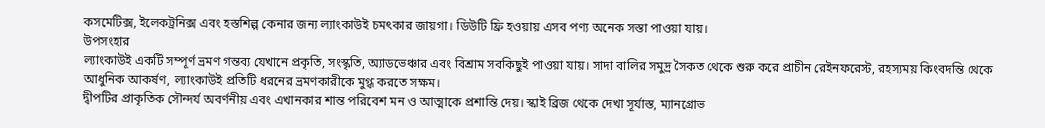কসমেটিক্স, ইলেকট্রনিক্স এবং হস্তশিল্প কেনার জন্য ল্যাংকাউই চমৎকার জায়গা। ডিউটি ফ্রি হওয়ায় এসব পণ্য অনেক সস্তা পাওয়া যায়।
উপসংহার
ল্যাংকাউই একটি সম্পূর্ণ ভ্রমণ গন্তব্য যেখানে প্রকৃতি, সংস্কৃতি, অ্যাডভেঞ্চার এবং বিশ্রাম সবকিছুই পাওয়া যায়। সাদা বালির সমুদ্র সৈকত থেকে শুরু করে প্রাচীন রেইনফরেস্ট, রহস্যময় কিংবদন্তি থেকে আধুনিক আকর্ষণ, ল্যাংকাউই প্রতিটি ধরনের ভ্রমণকারীকে মুগ্ধ করতে সক্ষম।
দ্বীপটির প্রাকৃতিক সৌন্দর্য অবর্ণনীয় এবং এখানকার শান্ত পরিবেশ মন ও আত্মাকে প্রশান্তি দেয়। স্কাই ব্রিজ থেকে দেখা সূর্যাস্ত, ম্যানগ্রোভ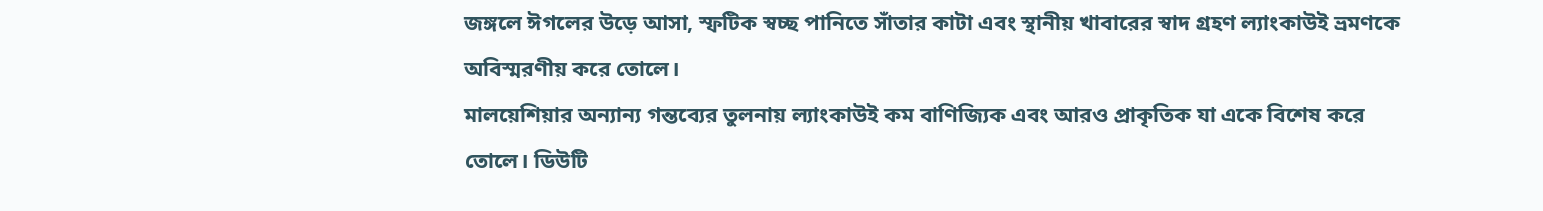জঙ্গলে ঈগলের উড়ে আসা, স্ফটিক স্বচ্ছ পানিতে সাঁতার কাটা এবং স্থানীয় খাবারের স্বাদ গ্রহণ ল্যাংকাউই ভ্রমণকে অবিস্মরণীয় করে তোলে।
মালয়েশিয়ার অন্যান্য গন্তব্যের তুলনায় ল্যাংকাউই কম বাণিজ্যিক এবং আরও প্রাকৃতিক যা একে বিশেষ করে তোলে। ডিউটি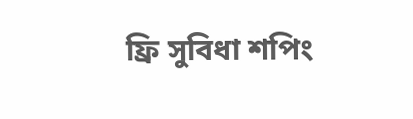ফ্রি সুবিধা শপিং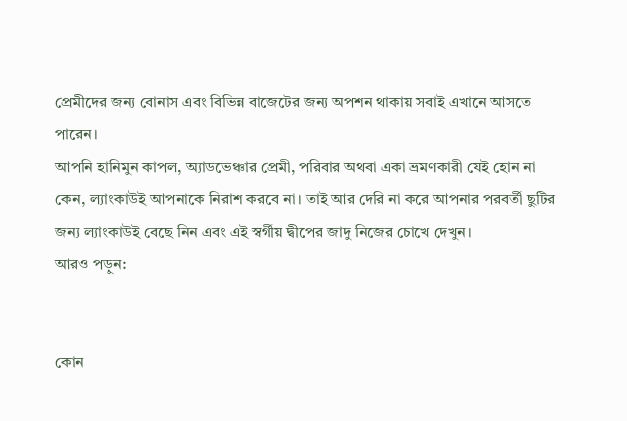প্রেমীদের জন্য বোনাস এবং বিভিন্ন বাজেটের জন্য অপশন থাকায় সবাই এখানে আসতে পারেন।
আপনি হানিমুন কাপল, অ্যাডভেঞ্চার প্রেমী, পরিবার অথবা একা ভ্রমণকারী যেই হোন না কেন, ল্যাংকাউই আপনাকে নিরাশ করবে না। তাই আর দেরি না করে আপনার পরবর্তী ছুটির জন্য ল্যাংকাউই বেছে নিন এবং এই স্বর্গীয় দ্বীপের জাদু নিজের চোখে দেখুন।
আরও পড়ুন:


কোন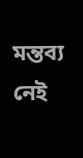মন্তব্য নেই